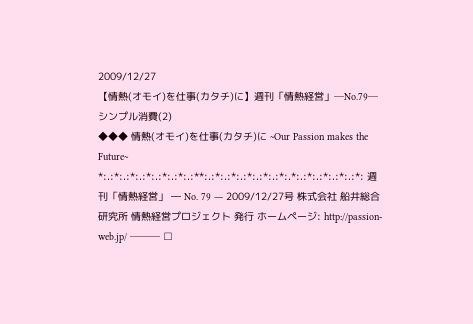2009/12/27
【情熱(オモイ)を仕事(カタチ)に】週刊「情熱経営」─No.79─シンプル消費(2)
◆◆◆ 情熱(オモイ)を仕事(カタチ)に ~Our Passion makes the Future~ *:.:*:.:*:.:*:.:*:.:*:.:**:.:*:.:*:.:*:.:*:.:*:.*:.:*:.:*:.:*:.:*: 週刊「情熱経営」 ― No. 79 ― 2009/12/27号 株式会社 船井総合研究所 情熱経営プロジェクト 発行 ホームページ: http://passion-web.jp/ ─── □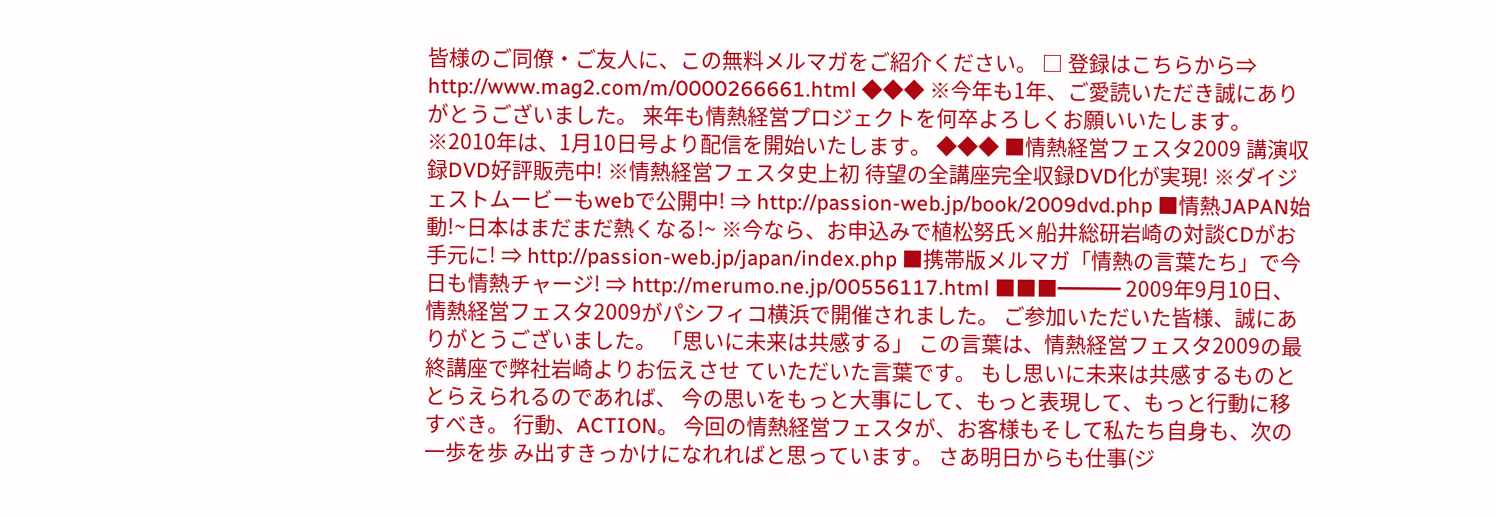皆様のご同僚・ご友人に、この無料メルマガをご紹介ください。 □ 登録はこちらから⇒ http://www.mag2.com/m/0000266661.html ◆◆◆ ※今年も1年、ご愛読いただき誠にありがとうございました。 来年も情熱経営プロジェクトを何卒よろしくお願いいたします。 ※2010年は、1月10日号より配信を開始いたします。 ◆◆◆ ■情熱経営フェスタ2009 講演収録DVD好評販売中! ※情熱経営フェスタ史上初 待望の全講座完全収録DVD化が実現! ※ダイジェストムービーもwebで公開中! ⇒ http://passion-web.jp/book/2009dvd.php ■情熱JAPAN始動!~日本はまだまだ熱くなる!~ ※今なら、お申込みで植松努氏×船井総研岩崎の対談CDがお手元に! ⇒ http://passion-web.jp/japan/index.php ■携帯版メルマガ「情熱の言葉たち」で今日も情熱チャージ! ⇒ http://merumo.ne.jp/00556117.html ■■■━━━ 2009年9月10日、 情熱経営フェスタ2009がパシフィコ横浜で開催されました。 ご参加いただいた皆様、誠にありがとうございました。 「思いに未来は共感する」 この言葉は、情熱経営フェスタ2009の最終講座で弊社岩崎よりお伝えさせ ていただいた言葉です。 もし思いに未来は共感するものととらえられるのであれば、 今の思いをもっと大事にして、もっと表現して、もっと行動に移すべき。 行動、ACTION。 今回の情熱経営フェスタが、お客様もそして私たち自身も、次の一歩を歩 み出すきっかけになれればと思っています。 さあ明日からも仕事(ジ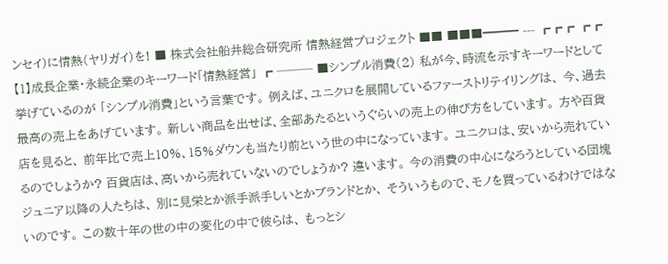ンセイ)に情熱(ヤリガイ)を! ■ 株式会社船井総合研究所 情熱経営プロジェクト ■■ ■■■━━━ --- ┏┏┏ ┏┏ 【1】成長企業・永続企業のキーワード「情熱経営」 ┏ ─── ■シンプル消費(2) 私が今、時流を示すキーワードとして挙げているのが 「シンプル消費」という言葉です。 例えば、ユニクロを展開しているファーストリテイリングは、 今、過去最高の売上をあげています。 新しい商品を出せば、全部あたるというぐらいの売上の伸び方をしています。 方や百貨店を見ると、 前年比で売上10%、15%ダウンも当たり前という世の中になっています。 ユニクロは、安いから売れているのでしょうか? 百貨店は、高いから売れていないのでしょうか? 違います。 今の消費の中心になろうとしている団塊ジュニア以降の人たちは、 別に見栄とか派手派手しいとかブランドとか、 そういうもので、モノを買っているわけではないのです。 この数十年の世の中の変化の中で彼らは、 もっとシ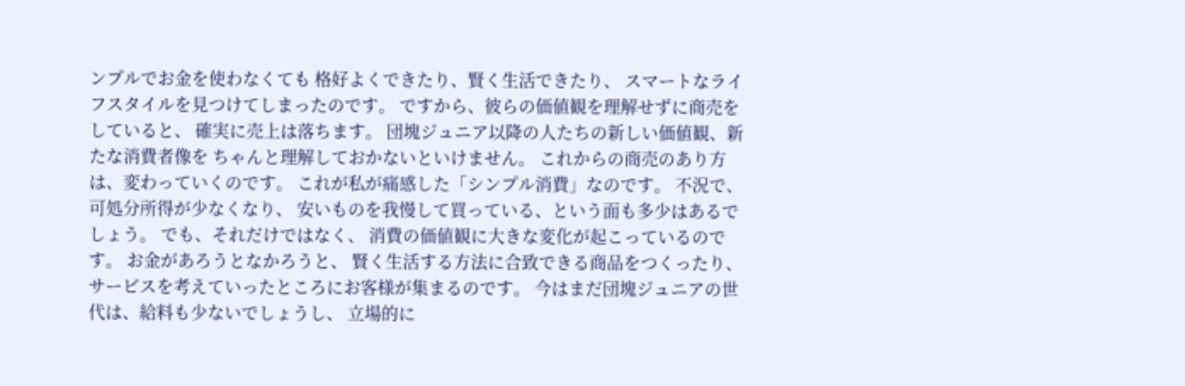ンプルでお金を使わなくても 格好よくできたり、賢く生活できたり、 スマートなライフスタイルを見つけてしまったのです。 ですから、彼らの価値観を理解せずに商売をしていると、 確実に売上は落ちます。 団塊ジュニア以降の人たちの新しい価値観、新たな消費者像を ちゃんと理解しておかないといけません。 これからの商売のあり方は、変わっていくのです。 これが私が痛感した「シンプル消費」なのです。 不況で、可処分所得が少なくなり、 安いものを我慢して買っている、という面も多少はあるでしょう。 でも、それだけではなく、 消費の価値観に大きな変化が起こっているのです。 お金があろうとなかろうと、 賢く生活する方法に合致できる商品をつくったり、 サービスを考えていったところにお客様が集まるのです。 今はまだ団塊ジュニアの世代は、給料も少ないでしょうし、 立場的に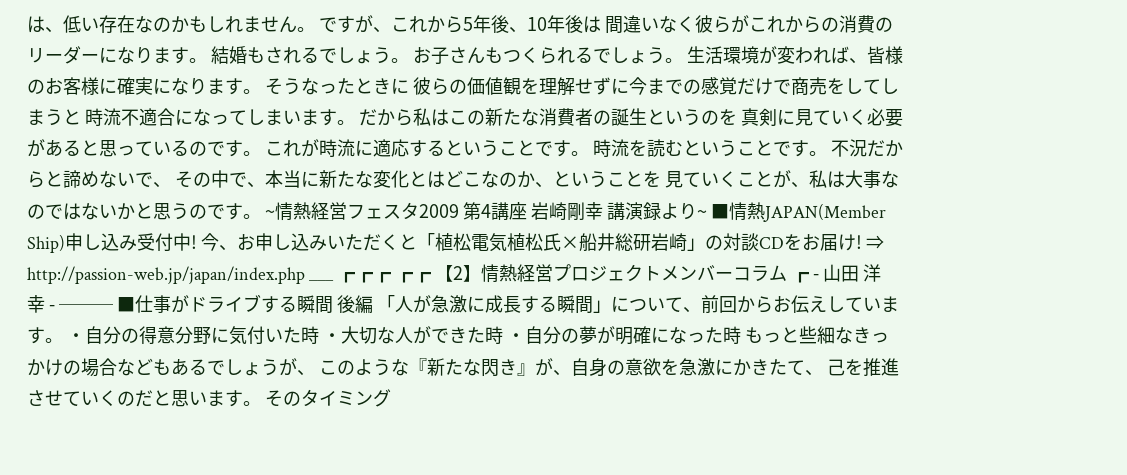は、低い存在なのかもしれません。 ですが、これから5年後、10年後は 間違いなく彼らがこれからの消費のリーダーになります。 結婚もされるでしょう。 お子さんもつくられるでしょう。 生活環境が変われば、皆様のお客様に確実になります。 そうなったときに 彼らの価値観を理解せずに今までの感覚だけで商売をしてしまうと 時流不適合になってしまいます。 だから私はこの新たな消費者の誕生というのを 真剣に見ていく必要があると思っているのです。 これが時流に適応するということです。 時流を読むということです。 不況だからと諦めないで、 その中で、本当に新たな変化とはどこなのか、ということを 見ていくことが、私は大事なのではないかと思うのです。 ~情熱経営フェスタ2009 第4講座 岩崎剛幸 講演録より~ ■情熱JAPAN(Member Ship)申し込み受付中! 今、お申し込みいただくと「植松電気植松氏×船井総研岩崎」の対談CDをお届け! ⇒ http://passion-web.jp/japan/index.php ___ ┏┏┏ ┏┏ 【2】情熱経営プロジェクトメンバーコラム ┏ - 山田 洋幸 - ─── ■仕事がドライブする瞬間 後編 「人が急激に成長する瞬間」について、前回からお伝えしています。 ・自分の得意分野に気付いた時 ・大切な人ができた時 ・自分の夢が明確になった時 もっと些細なきっかけの場合などもあるでしょうが、 このような『新たな閃き』が、自身の意欲を急激にかきたて、 己を推進させていくのだと思います。 そのタイミング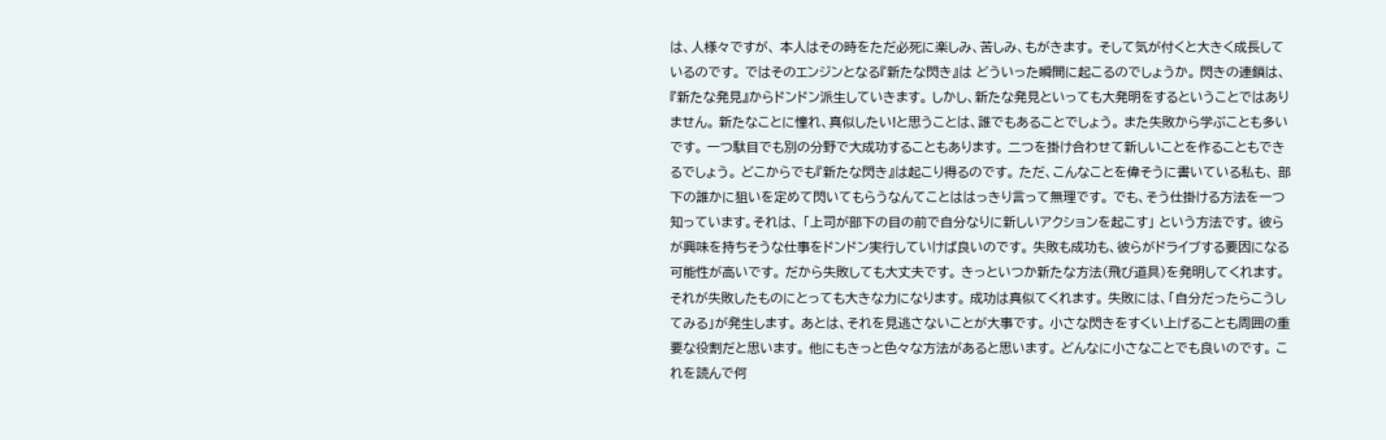は、人様々ですが、 本人はその時をただ必死に楽しみ、苦しみ、もがきます。 そして気が付くと大きく成長しているのです。 ではそのエンジンとなる『新たな閃き』は どういった瞬間に起こるのでしょうか。 閃きの連鎖は、『新たな発見』からドンドン派生していきます。 しかし、新たな発見といっても大発明をするということではありません。 新たなことに憧れ、真似したい!と思うことは、誰でもあることでしょう。 また失敗から学ぶことも多いです。 一つ駄目でも別の分野で大成功することもあります。 二つを掛け合わせて新しいことを作ることもできるでしょう。 どこからでも『新たな閃き』は起こり得るのです。 ただ、こんなことを偉そうに書いている私も、 部下の誰かに狙いを定めて閃いてもらうなんてことははっきり言って無理です。 でも、そう仕掛ける方法を一つ知っています。それは、 「上司が部下の目の前で自分なりに新しいアクションを起こす」 という方法です。 彼らが興味を持ちそうな仕事をドンドン実行していけば良いのです。 失敗も成功も、彼らがドライブする要因になる可能性が高いです。 だから失敗しても大丈夫です。 きっといつか新たな方法(飛び道具)を発明してくれます。 それが失敗したものにとっても大きな力になります。 成功は真似てくれます。 失敗には、「自分だったらこうしてみる」が発生します。 あとは、それを見逃さないことが大事です。 小さな閃きをすくい上げることも周囲の重要な役割だと思います。 他にもきっと色々な方法があると思います。 どんなに小さなことでも良いのです。 これを読んで何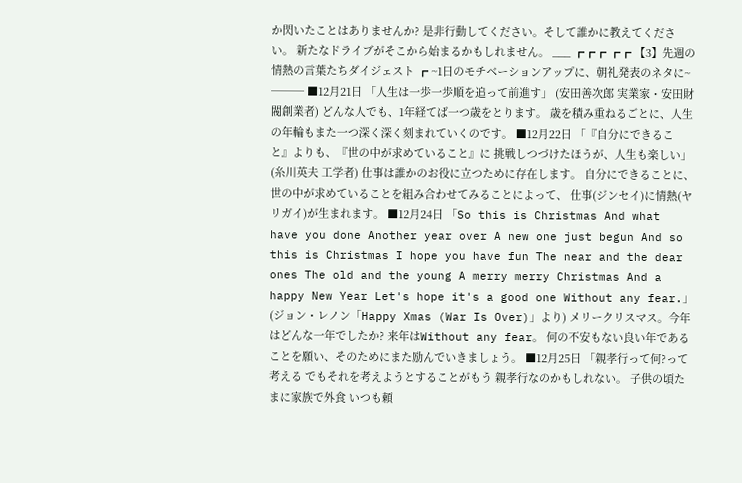か閃いたことはありませんか? 是非行動してください。そして誰かに教えてください。 新たなドライブがそこから始まるかもしれません。 ___ ┏┏┏ ┏┏ 【3】先週の情熱の言葉たちダイジェスト ┏ ~1日のモチベーションアップに、朝礼発表のネタに~ ─── ■12月21日 「人生は一歩一歩順を追って前進す」 (安田善次郎 実業家・安田財閥創業者) どんな人でも、1年経てば一つ歳をとります。 歳を積み重ねるごとに、人生の年輪もまた一つ深く深く刻まれていくのです。 ■12月22日 「『自分にできること』よりも、『世の中が求めていること』に 挑戦しつづけたほうが、人生も楽しい」 (糸川英夫 工学者) 仕事は誰かのお役に立つために存在します。 自分にできることに、世の中が求めていることを組み合わせてみることによって、 仕事(ジンセイ)に情熱(ヤリガイ)が生まれます。 ■12月24日 「So this is Christmas And what have you done Another year over A new one just begun And so this is Christmas I hope you have fun The near and the dear ones The old and the young A merry merry Christmas And a happy New Year Let's hope it's a good one Without any fear.」 (ジョン・レノン「Happy Xmas (War Is Over)」より) メリークリスマス。今年はどんな一年でしたか? 来年はWithout any fear。 何の不安もない良い年であることを願い、そのためにまた励んでいきましょう。 ■12月25日 「親孝行って何?って考える でもそれを考えようとすることがもう 親孝行なのかもしれない。 子供の頃たまに家族で外食 いつも頼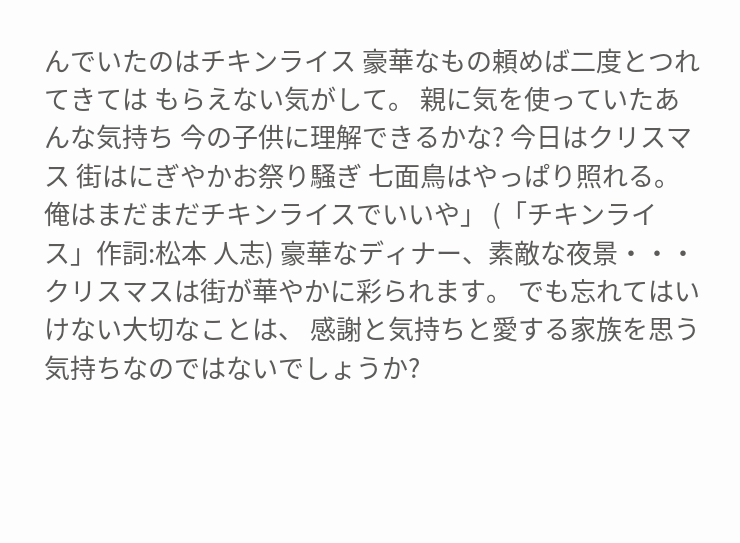んでいたのはチキンライス 豪華なもの頼めば二度とつれてきては もらえない気がして。 親に気を使っていたあんな気持ち 今の子供に理解できるかな? 今日はクリスマス 街はにぎやかお祭り騒ぎ 七面鳥はやっぱり照れる。 俺はまだまだチキンライスでいいや」 (「チキンライス」作詞:松本 人志) 豪華なディナー、素敵な夜景・・・クリスマスは街が華やかに彩られます。 でも忘れてはいけない大切なことは、 感謝と気持ちと愛する家族を思う気持ちなのではないでしょうか?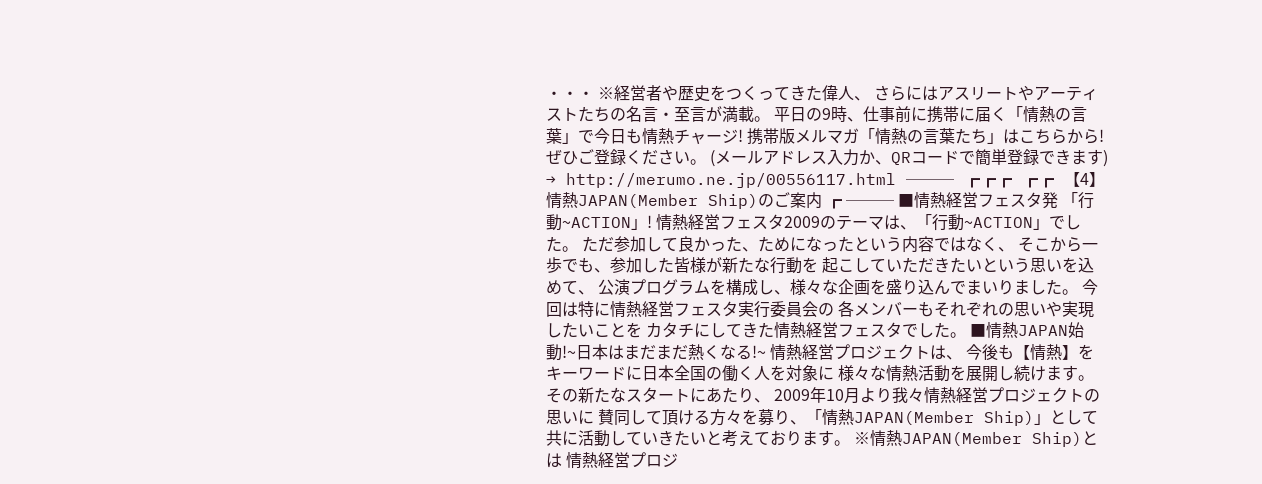・・・ ※経営者や歴史をつくってきた偉人、 さらにはアスリートやアーティストたちの名言・至言が満載。 平日の9時、仕事前に携帯に届く「情熱の言葉」で今日も情熱チャージ! 携帯版メルマガ「情熱の言葉たち」はこちらから!ぜひご登録ください。 (メールアドレス入力か、QRコードで簡単登録できます) → http://merumo.ne.jp/00556117.html ─── ┏┏┏ ┏┏ 【4】情熱JAPAN(Member Ship)のご案内 ┏ ─── ■情熱経営フェスタ発 「行動~ACTION」! 情熱経営フェスタ2009のテーマは、「行動~ACTION」でした。 ただ参加して良かった、ためになったという内容ではなく、 そこから一歩でも、参加した皆様が新たな行動を 起こしていただきたいという思いを込めて、 公演プログラムを構成し、様々な企画を盛り込んでまいりました。 今回は特に情熱経営フェスタ実行委員会の 各メンバーもそれぞれの思いや実現したいことを カタチにしてきた情熱経営フェスタでした。 ■情熱JAPAN始動!~日本はまだまだ熱くなる!~ 情熱経営プロジェクトは、 今後も【情熱】をキーワードに日本全国の働く人を対象に 様々な情熱活動を展開し続けます。 その新たなスタートにあたり、 2009年10月より我々情熱経営プロジェクトの思いに 賛同して頂ける方々を募り、「情熱JAPAN(Member Ship)」として 共に活動していきたいと考えております。 ※情熱JAPAN(Member Ship)とは 情熱経営プロジ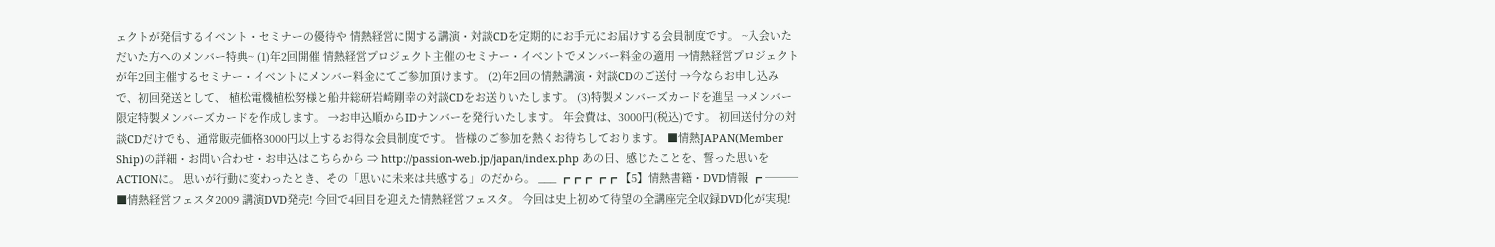ェクトが発信するイベント・セミナーの優待や 情熱経営に関する講演・対談CDを定期的にお手元にお届けする会員制度です。 ~入会いただいた方へのメンバー特典~ (1)年2回開催 情熱経営プロジェクト主催のセミナー・イベントでメンバー料金の適用 →情熱経営プロジェクトが年2回主催するセミナー・イベントにメンバー料金にてご参加頂けます。 (2)年2回の情熱講演・対談CDのご送付 →今ならお申し込みで、初回発送として、 植松電機植松努様と船井総研岩崎剛幸の対談CDをお送りいたします。 (3)特製メンバーズカードを進呈 →メンバー限定特製メンバーズカードを作成します。 →お申込順からIDナンバーを発行いたします。 年会費は、3000円(税込)です。 初回送付分の対談CDだけでも、通常販売価格3000円以上するお得な会員制度です。 皆様のご参加を熱くお待ちしております。 ■情熱JAPAN(Member Ship)の詳細・お問い合わせ・お申込はこちらから ⇒ http://passion-web.jp/japan/index.php あの日、感じたことを、誓った思いをACTIONに。 思いが行動に変わったとき、その「思いに未来は共感する」のだから。 ___ ┏┏┏ ┏┏ 【5】情熱書籍・DVD情報 ┏ ─── ■情熱経営フェスタ2009 講演DVD発売! 今回で4回目を迎えた情熱経営フェスタ。 今回は史上初めて待望の全講座完全収録DVD化が実現!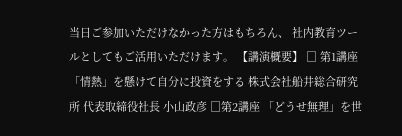当日ご参加いただけなかった方はもちろん、 社内教育ツールとしてもご活用いただけます。 【講演概要】 □ 第1講座 「情熱」を懸けて自分に投資をする 株式会社船井総合研究所 代表取締役社長 小山政彦 □第2講座 「どうせ無理」を世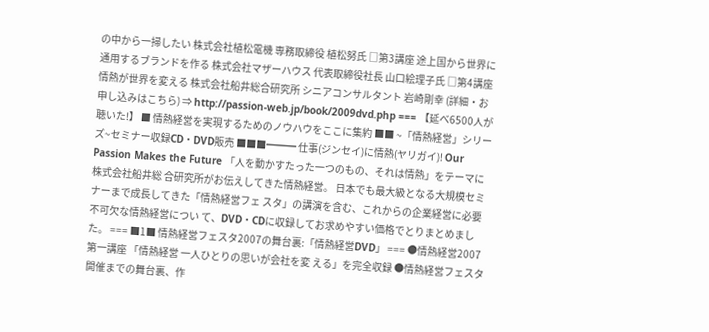の中から一掃したい 株式会社植松電機 専務取締役 植松努氏 □第3講座 途上国から世界に通用するブランドを作る 株式会社マザーハウス 代表取締役社長 山口絵理子氏 □第4講座 情熱が世界を変える 株式会社船井総合研究所 シニアコンサルタント 岩崎剛幸 (詳細・お申し込みはこちら) ⇒ http://passion-web.jp/book/2009dvd.php === 【延べ6500人が聴いた!】 ■ 情熱経営を実現するためのノウハウをここに集約 ■■ ~「情熱経営」シリーズ~セミナー収録CD・DVD販売 ■■■━━━ 仕事(ジンセイ)に情熱(ヤリガイ)! Our Passion Makes the Future 「人を動かすたった一つのもの、それは情熱」をテーマに株式会社船井総 合研究所がお伝えしてきた情熱経営。 日本でも最大級となる大規模セミナーまで成長してきた「情熱経営フェ スタ」の講演を含む、これからの企業経営に必要不可欠な情熱経営につい て、DVD・CDに収録してお求めやすい価格でとりまとめました。 === ■1■ 情熱経営フェスタ2007の舞台裏:「情熱経営DVD」 === ●情熱経営2007第一講座 「情熱経営 一人ひとりの思いが会社を変 える」を完全収録 ●情熱経営フェスタ開催までの舞台裏、作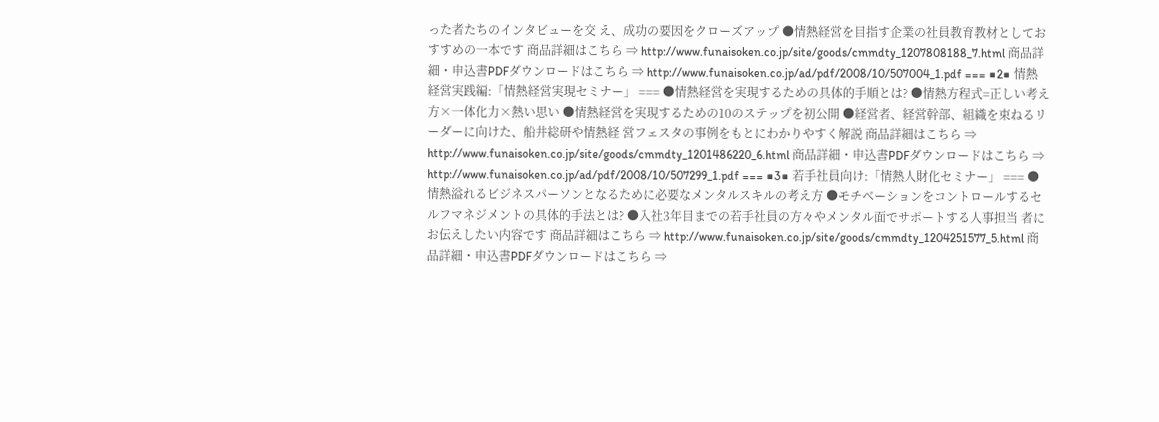った者たちのインタビューを交 え、成功の要因をクローズアップ ●情熱経営を目指す企業の社員教育教材としておすすめの一本です 商品詳細はこちら ⇒ http://www.funaisoken.co.jp/site/goods/cmmdty_1207808188_7.html 商品詳細・申込書PDFダウンロードはこちら ⇒ http://www.funaisoken.co.jp/ad/pdf/2008/10/507004_1.pdf === ■2■ 情熱経営実践編:「情熱経営実現セミナー」 === ●情熱経営を実現するための具体的手順とは? ●情熱方程式=正しい考え方×一体化力×熱い思い ●情熱経営を実現するための10のステップを初公開 ●経営者、経営幹部、組織を束ねるリーダーに向けた、船井総研や情熱経 営フェスタの事例をもとにわかりやすく解説 商品詳細はこちら ⇒ http://www.funaisoken.co.jp/site/goods/cmmdty_1201486220_6.html 商品詳細・申込書PDFダウンロードはこちら ⇒ http://www.funaisoken.co.jp/ad/pdf/2008/10/507299_1.pdf === ■3■ 若手社員向け:「情熱人財化セミナー」 === ●情熱溢れるビジネスパーソンとなるために必要なメンタルスキルの考え方 ●モチベーションをコントロールするセルフマネジメントの具体的手法とは? ●入社3年目までの若手社員の方々やメンタル面でサポートする人事担当 者にお伝えしたい内容です 商品詳細はこちら ⇒ http://www.funaisoken.co.jp/site/goods/cmmdty_1204251577_5.html 商品詳細・申込書PDFダウンロードはこちら ⇒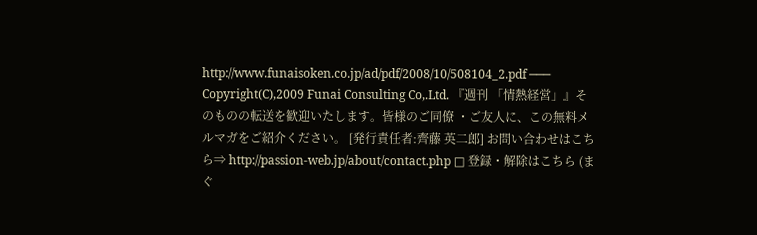http://www.funaisoken.co.jp/ad/pdf/2008/10/508104_2.pdf ─── Copyright(C),2009 Funai Consulting Co,.Ltd. 『週刊 「情熱経営」』そのものの転送を歓迎いたします。皆様のご同僚 ・ご友人に、この無料メルマガをご紹介ください。 [発行責任者:齊藤 英二郎] お問い合わせはこちら⇒ http://passion-web.jp/about/contact.php □ 登録・解除はこちら (まぐ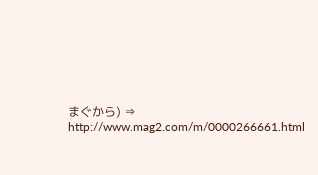まぐから) ⇒ http://www.mag2.com/m/0000266661.html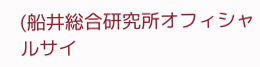(船井総合研究所オフィシャルサイ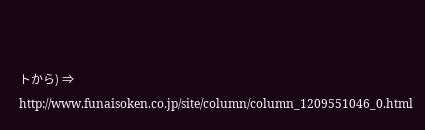トから) ⇒ http://www.funaisoken.co.jp/site/column/column_1209551046_0.html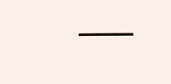───